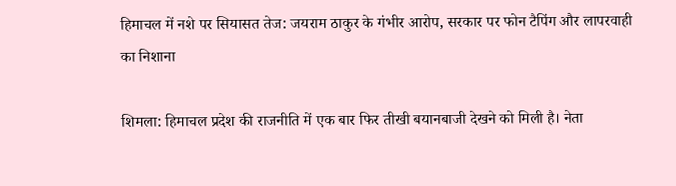हिमाचल में नशे पर सियासत तेज: जयराम ठाकुर के गंभीर आरोप, सरकार पर फोन टैपिंग और लापरवाही का निशाना

शिमला: हिमाचल प्रदेश की राजनीति में एक बार फिर तीखी बयानबाजी देखने को मिली है। नेता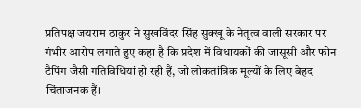प्रतिपक्ष जयराम ठाकुर ने सुखविंदर सिंह सुक्खू के नेतृत्व वाली सरकार पर गंभीर आरोप लगाते हुए कहा है कि प्रदेश में विधायकों की जासूसी और फोन टैपिंग जैसी गतिविधियां हो रही हैं, जो लोकतांत्रिक मूल्यों के लिए बेहद चिंताजनक हैं।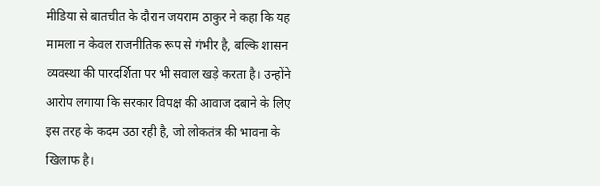मीडिया से बातचीत के दौरान जयराम ठाकुर ने कहा कि यह मामला न केवल राजनीतिक रूप से गंभीर है, बल्कि शासन व्यवस्था की पारदर्शिता पर भी सवाल खड़े करता है। उन्होंने आरोप लगाया कि सरकार विपक्ष की आवाज दबाने के लिए इस तरह के कदम उठा रही है, जो लोकतंत्र की भावना के खिलाफ है।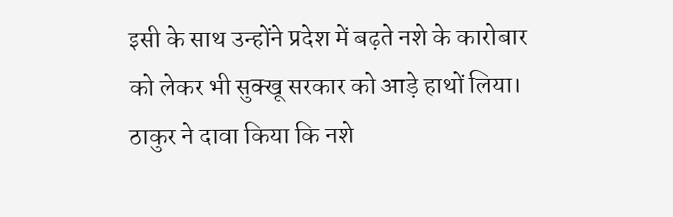इसी के साथ उन्होंने प्रदेश में बढ़ते नशे के कारोबार को लेकर भी सुक्खू सरकार को आड़े हाथों लिया। ठाकुर ने दावा किया कि नशे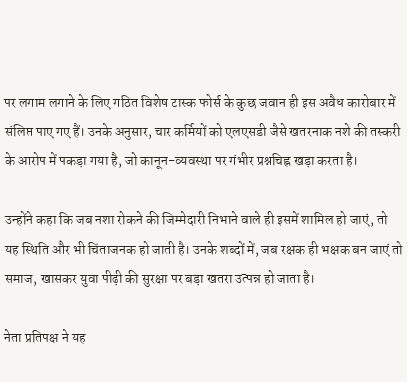पर लगाम लगाने के लिए गठित विशेष टास्क फोर्स के कुछ जवान ही इस अवैध कारोबार में संलिप्त पाए गए हैं। उनके अनुसार, चार कर्मियों को एलएसडी जैसे खतरनाक नशे की तस्करी के आरोप में पकड़ा गया है, जो कानून-व्यवस्था पर गंभीर प्रश्नचिह्न खड़ा करता है।

उन्होंने कहा कि जब नशा रोकने की जिम्मेदारी निभाने वाले ही इसमें शामिल हो जाएं, तो यह स्थिति और भी चिंताजनक हो जाती है। उनके शब्दों में, जब रक्षक ही भक्षक बन जाएं तो समाज, खासकर युवा पीढ़ी की सुरक्षा पर बड़ा खतरा उत्पन्न हो जाता है।

नेता प्रतिपक्ष ने यह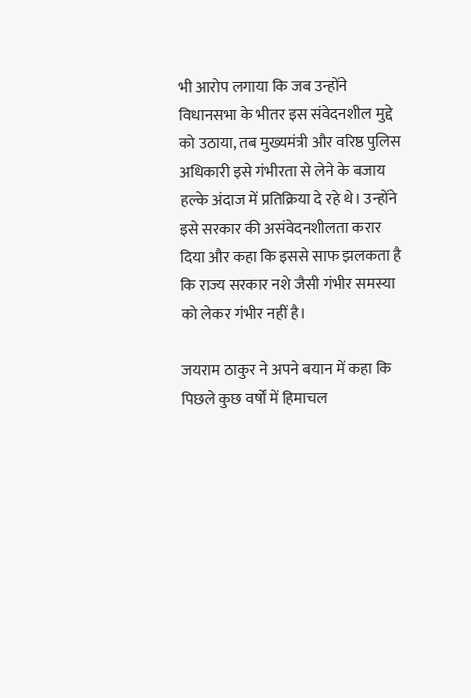भी आरोप लगाया कि जब उन्होंने विधानसभा के भीतर इस संवेदनशील मुद्दे को उठाया, तब मुख्यमंत्री और वरिष्ठ पुलिस अधिकारी इसे गंभीरता से लेने के बजाय हल्के अंदाज में प्रतिक्रिया दे रहे थे। उन्होंने इसे सरकार की असंवेदनशीलता करार दिया और कहा कि इससे साफ झलकता है कि राज्य सरकार नशे जैसी गंभीर समस्या को लेकर गंभीर नहीं है।

जयराम ठाकुर ने अपने बयान में कहा कि पिछले कुछ वर्षों में हिमाचल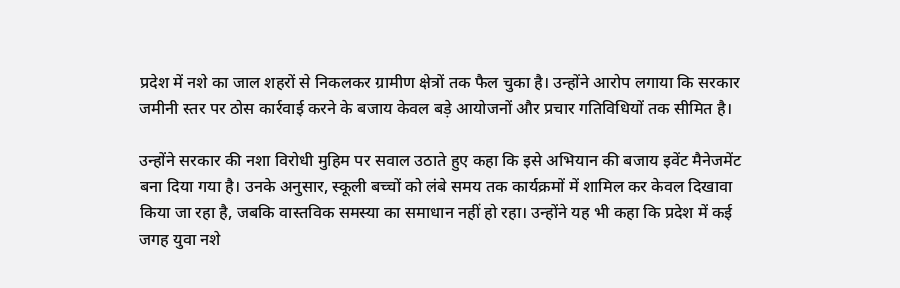प्रदेश में नशे का जाल शहरों से निकलकर ग्रामीण क्षेत्रों तक फैल चुका है। उन्होंने आरोप लगाया कि सरकार जमीनी स्तर पर ठोस कार्रवाई करने के बजाय केवल बड़े आयोजनों और प्रचार गतिविधियों तक सीमित है।

उन्होंने सरकार की नशा विरोधी मुहिम पर सवाल उठाते हुए कहा कि इसे अभियान की बजाय इवेंट मैनेजमेंट बना दिया गया है। उनके अनुसार, स्कूली बच्चों को लंबे समय तक कार्यक्रमों में शामिल कर केवल दिखावा किया जा रहा है, जबकि वास्तविक समस्या का समाधान नहीं हो रहा। उन्होंने यह भी कहा कि प्रदेश में कई जगह युवा नशे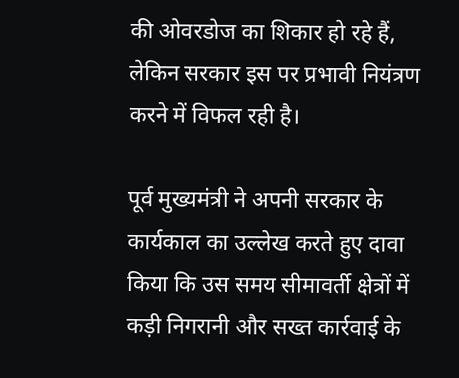की ओवरडोज का शिकार हो रहे हैं, लेकिन सरकार इस पर प्रभावी नियंत्रण करने में विफल रही है।

पूर्व मुख्यमंत्री ने अपनी सरकार के कार्यकाल का उल्लेख करते हुए दावा किया कि उस समय सीमावर्ती क्षेत्रों में कड़ी निगरानी और सख्त कार्रवाई के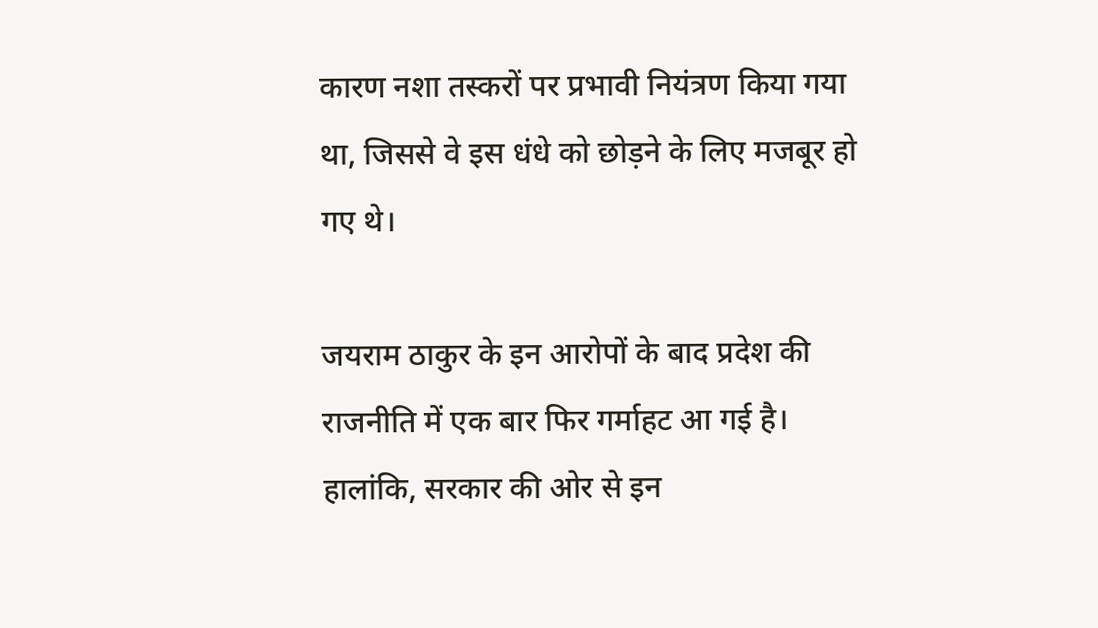कारण नशा तस्करों पर प्रभावी नियंत्रण किया गया था, जिससे वे इस धंधे को छोड़ने के लिए मजबूर हो गए थे।

जयराम ठाकुर के इन आरोपों के बाद प्रदेश की राजनीति में एक बार फिर गर्माहट आ गई है। हालांकि, सरकार की ओर से इन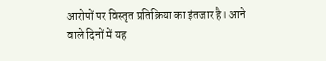आरोपों पर विस्तृत प्रतिक्रिया का इंतजार है। आने वाले दिनों में यह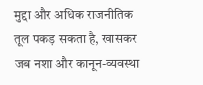मुद्दा और अधिक राजनीतिक तूल पकड़ सकता है, खासकर जब नशा और कानून-व्यवस्था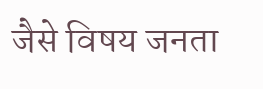जैसे विषय जनता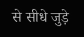से सीधे जुड़े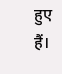हुए हैं।